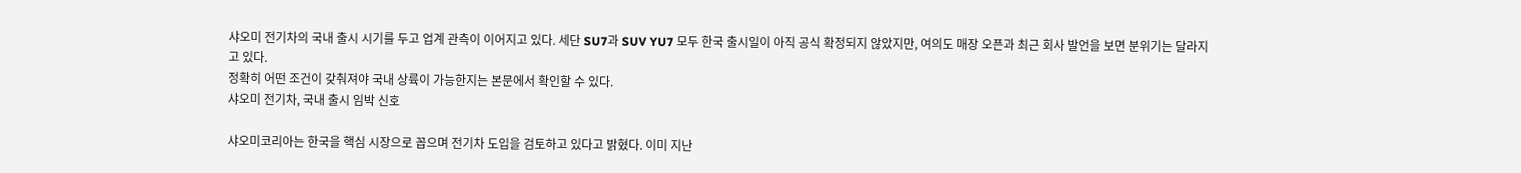샤오미 전기차의 국내 출시 시기를 두고 업계 관측이 이어지고 있다. 세단 SU7과 SUV YU7 모두 한국 출시일이 아직 공식 확정되지 않았지만, 여의도 매장 오픈과 최근 회사 발언을 보면 분위기는 달라지고 있다.
정확히 어떤 조건이 갖춰져야 국내 상륙이 가능한지는 본문에서 확인할 수 있다.
샤오미 전기차, 국내 출시 임박 신호

샤오미코리아는 한국을 핵심 시장으로 꼽으며 전기차 도입을 검토하고 있다고 밝혔다. 이미 지난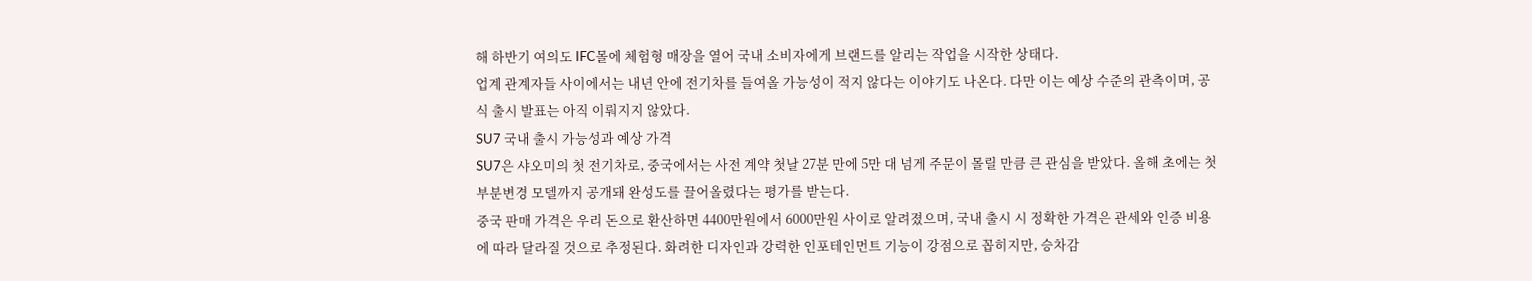해 하반기 여의도 IFC몰에 체험형 매장을 열어 국내 소비자에게 브랜드를 알리는 작업을 시작한 상태다.
업계 관계자들 사이에서는 내년 안에 전기차를 들여올 가능성이 적지 않다는 이야기도 나온다. 다만 이는 예상 수준의 관측이며, 공식 출시 발표는 아직 이뤄지지 않았다.
SU7 국내 출시 가능성과 예상 가격
SU7은 샤오미의 첫 전기차로, 중국에서는 사전 계약 첫날 27분 만에 5만 대 넘게 주문이 몰릴 만큼 큰 관심을 받았다. 올해 초에는 첫 부분변경 모델까지 공개돼 완성도를 끌어올렸다는 평가를 받는다.
중국 판매 가격은 우리 돈으로 환산하면 4400만원에서 6000만원 사이로 알려졌으며, 국내 출시 시 정확한 가격은 관세와 인증 비용에 따라 달라질 것으로 추정된다. 화려한 디자인과 강력한 인포테인먼트 기능이 강점으로 꼽히지만, 승차감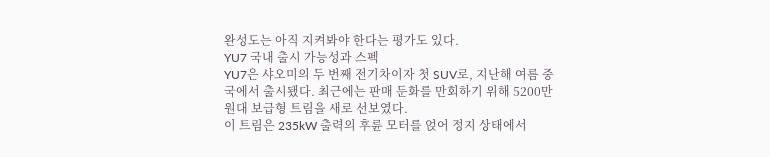완성도는 아직 지켜봐야 한다는 평가도 있다.
YU7 국내 출시 가능성과 스펙
YU7은 샤오미의 두 번째 전기차이자 첫 SUV로, 지난해 여름 중국에서 출시됐다. 최근에는 판매 둔화를 만회하기 위해 5200만원대 보급형 트림을 새로 선보였다.
이 트림은 235kW 출력의 후륜 모터를 얹어 정지 상태에서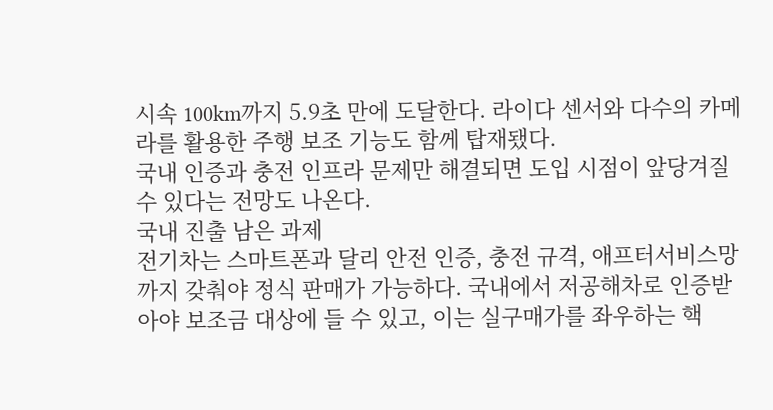시속 100km까지 5.9초 만에 도달한다. 라이다 센서와 다수의 카메라를 활용한 주행 보조 기능도 함께 탑재됐다.
국내 인증과 충전 인프라 문제만 해결되면 도입 시점이 앞당겨질 수 있다는 전망도 나온다.
국내 진출 남은 과제
전기차는 스마트폰과 달리 안전 인증, 충전 규격, 애프터서비스망까지 갖춰야 정식 판매가 가능하다. 국내에서 저공해차로 인증받아야 보조금 대상에 들 수 있고, 이는 실구매가를 좌우하는 핵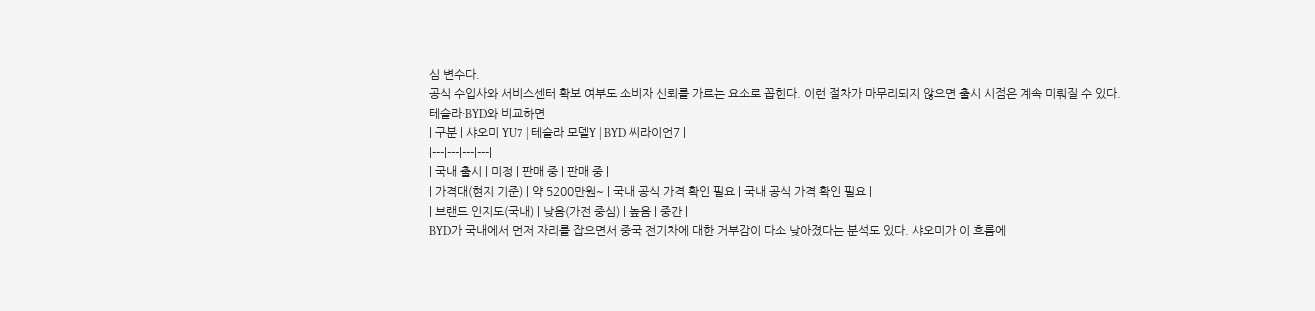심 변수다.
공식 수입사와 서비스센터 확보 여부도 소비자 신뢰를 가르는 요소로 꼽힌다. 이런 절차가 마무리되지 않으면 출시 시점은 계속 미뤄질 수 있다.
테슬라·BYD와 비교하면
| 구분 | 샤오미 YU7 | 테슬라 모델Y | BYD 씨라이언7 |
|---|---|---|---|
| 국내 출시 | 미정 | 판매 중 | 판매 중 |
| 가격대(현지 기준) | 약 5200만원~ | 국내 공식 가격 확인 필요 | 국내 공식 가격 확인 필요 |
| 브랜드 인지도(국내) | 낮음(가전 중심) | 높음 | 중간 |
BYD가 국내에서 먼저 자리를 잡으면서 중국 전기차에 대한 거부감이 다소 낮아졌다는 분석도 있다. 샤오미가 이 흐름에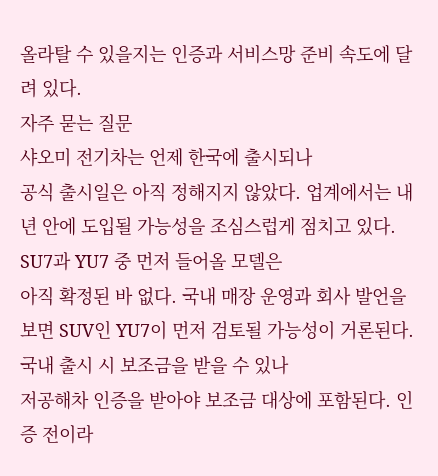올라탈 수 있을지는 인증과 서비스망 준비 속도에 달려 있다.
자주 묻는 질문
샤오미 전기차는 언제 한국에 출시되나
공식 출시일은 아직 정해지지 않았다. 업계에서는 내년 안에 도입될 가능성을 조심스럽게 점치고 있다.
SU7과 YU7 중 먼저 들어올 모델은
아직 확정된 바 없다. 국내 매장 운영과 회사 발언을 보면 SUV인 YU7이 먼저 검토될 가능성이 거론된다.
국내 출시 시 보조금을 받을 수 있나
저공해차 인증을 받아야 보조금 대상에 포함된다. 인증 전이라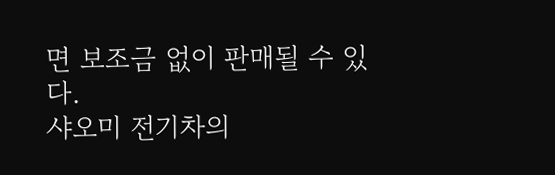면 보조금 없이 판매될 수 있다.
샤오미 전기차의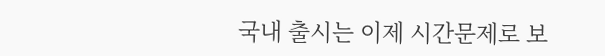국내 출시는 이제 시간문제로 보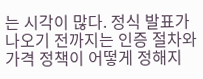는 시각이 많다. 정식 발표가 나오기 전까지는 인증 절차와 가격 정책이 어떻게 정해지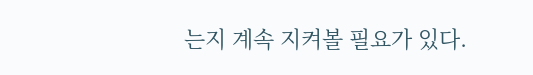는지 계속 지켜볼 필요가 있다.